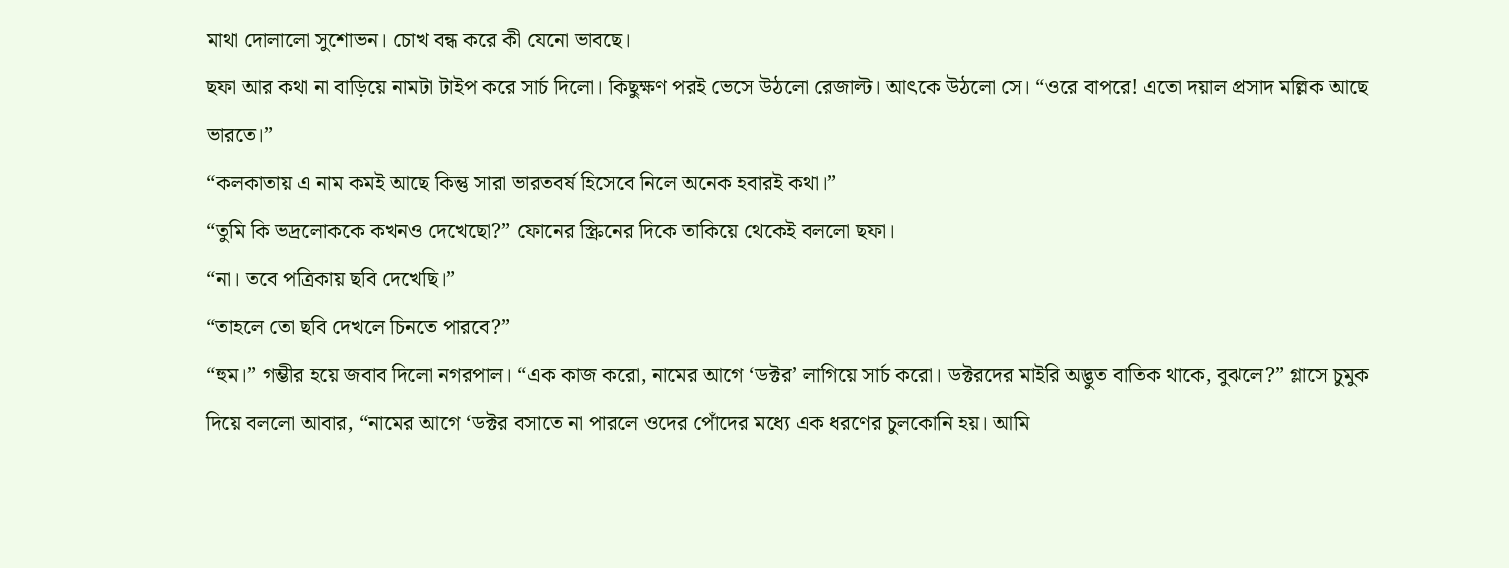মাথা দোলালো সুশোভন। চোখ বন্ধ করে কী যেনো ভাবছে।
ছফা আর কথা না বাড়িয়ে নামটা টাইপ করে সার্চ দিলো। কিছুক্ষণ পরই ভেসে উঠলো রেজাল্ট। আৎকে উঠলো সে। “ওরে বাপরে! এতো দয়াল প্রসাদ মল্লিক আছে ভারতে।”
“কলকাতায় এ নাম কমই আছে কিন্তু সারা ভারতবর্ষ হিসেবে নিলে অনেক হবারই কথা।”
“তুমি কি ভদ্রলোককে কখনও দেখেছো?” ফোনের স্ক্রিনের দিকে তাকিয়ে থেকেই বললো ছফা।
“না। তবে পত্রিকায় ছবি দেখেছি।”
“তাহলে তো ছবি দেখলে চিনতে পারবে?”
“হুম।” গম্ভীর হয়ে জবাব দিলো নগরপাল। “এক কাজ করো, নামের আগে ‘ডক্টর’ লাগিয়ে সার্চ করো। ডক্টরদের মাইরি অদ্ভুত বাতিক থাকে, বুঝলে?” গ্লাসে চুমুক দিয়ে বললো আবার, “নামের আগে ‘ডক্টর বসাতে না পারলে ওদের পোঁদের মধ্যে এক ধরণের চুলকোনি হয়। আমি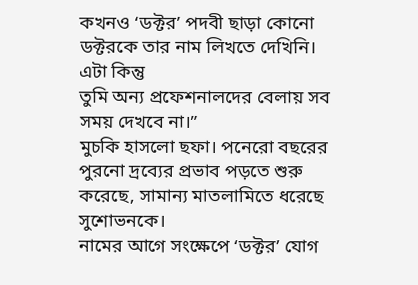কখনও ‘ডক্টর’ পদবী ছাড়া কোনো ডক্টরকে তার নাম লিখতে দেখিনি। এটা কিন্তু
তুমি অন্য প্রফেশনালদের বেলায় সব সময় দেখবে না।”
মুচকি হাসলো ছফা। পনেরো বছরের পুরনো দ্রব্যের প্রভাব পড়তে শুরু করেছে, সামান্য মাতলামিতে ধরেছে সুশোভনকে।
নামের আগে সংক্ষেপে ‘ডক্টর’ যোগ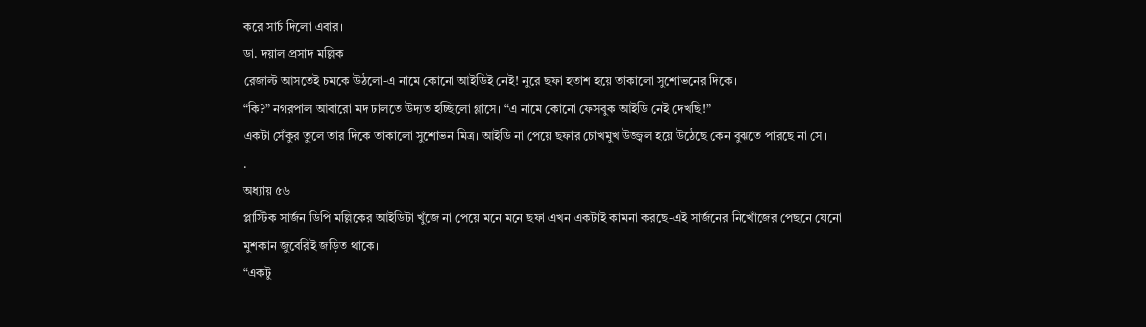করে সার্চ দিলো এবার।
ডা. দয়াল প্রসাদ মল্লিক
রেজাল্ট আসতেই চমকে উঠলো-এ নামে কোনো আইডিই নেই! নুরে ছফা হতাশ হয়ে তাকালো সুশোভনের দিকে।
“কি?” নগরপাল আবারো মদ ঢালতে উদ্যত হচ্ছিলো গ্লাসে। “এ নামে কোনো ফেসবুক আইডি নেই দেখছি!”
একটা সেঁকুর তুলে তার দিকে তাকালো সুশোভন মিত্র। আইডি না পেয়ে ছফার চোখমুখ উজ্জ্বল হয়ে উঠেছে কেন বুঝতে পারছে না সে।
.
অধ্যায় ৫৬
প্লাস্টিক সার্জন ডিপি মল্লিকের আইডিটা খুঁজে না পেয়ে মনে মনে ছফা এখন একটাই কামনা করছে-এই সার্জনের নিখোঁজের পেছনে যেনো মুশকান জুবেরিই জড়িত থাকে।
“একটু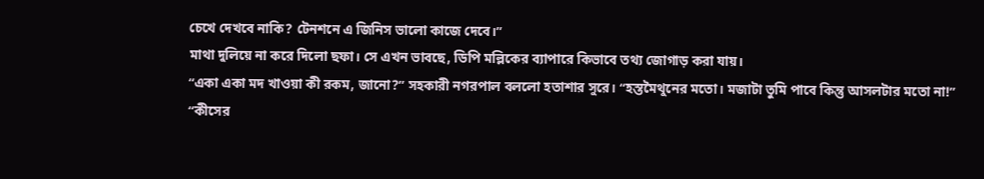চেখে দেখবে নাকি? টেনশনে এ জিনিস ভালো কাজে দেবে।”
মাথা দুলিয়ে না করে দিলো ছফা। সে এখন ভাবছে, ডিপি মল্লিকের ব্যাপারে কিভাবে তথ্য জোগাড় করা যায়।
“একা একা মদ খাওয়া কী রকম, জানো?” সহকারী নগরপাল বললো হতাশার সুরে। “হস্তমৈথুনের মতো। মজাটা তুমি পাবে কিন্তু আসলটার মতো না!”
“কীসের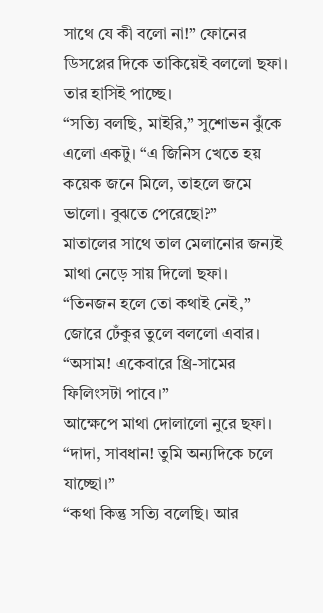সাথে যে কী বলো না!” ফোনের ডিসপ্লের দিকে তাকিয়েই বললো ছফা। তার হাসিই পাচ্ছে।
“সত্যি বলছি, মাইরি,” সুশোভন ঝুঁকে এলো একটু। “এ জিনিস খেতে হয় কয়েক জনে মিলে, তাহলে জমে ভালো। বুঝতে পেরেছো?”
মাতালের সাথে তাল মেলানোর জন্যই মাথা নেড়ে সায় দিলো ছফা।
“তিনজন হলে তো কথাই নেই,” জোরে ঢেঁকুর তুলে বললো এবার। “অসাম! একেবারে থ্রি-সামের ফিলিংসটা পাবে।”
আক্ষেপে মাথা দোলালো নুরে ছফা। “দাদা, সাবধান! তুমি অন্যদিকে চলে যাচ্ছো।”
“কথা কিন্তু সত্যি বলেছি। আর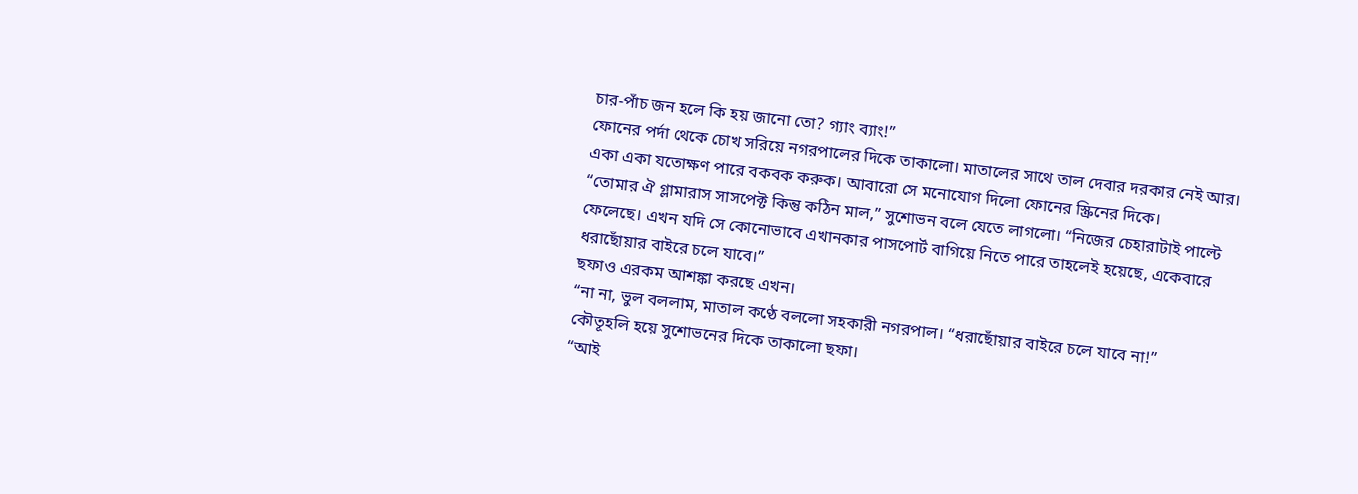চার-পাঁচ জন হলে কি হয় জানো তো? গ্যাং ব্যাং!”
ফোনের পর্দা থেকে চোখ সরিয়ে নগরপালের দিকে তাকালো। মাতালের সাথে তাল দেবার দরকার নেই আর। একা একা যতোক্ষণ পারে বকবক করুক। আবারো সে মনোযোগ দিলো ফোনের স্ক্রিনের দিকে।
“তোমার ঐ গ্লামারাস সাসপেক্ট কিন্তু কঠিন মাল,” সুশোভন বলে যেতে লাগলো। “নিজের চেহারাটাই পাল্টে ফেলেছে। এখন যদি সে কোনোভাবে এখানকার পাসপোর্ট বাগিয়ে নিতে পারে তাহলেই হয়েছে, একেবারে ধরাছোঁয়ার বাইরে চলে যাবে।”
ছফাও এরকম আশঙ্কা করছে এখন।
“না না, ভুল বললাম, মাতাল কণ্ঠে বললো সহকারী নগরপাল। “ধরাছোঁয়ার বাইরে চলে যাবে না!”
কৌতূহলি হয়ে সুশোভনের দিকে তাকালো ছফা।
“আই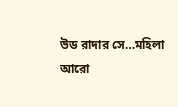উড রাদার সে…মহিলা আরো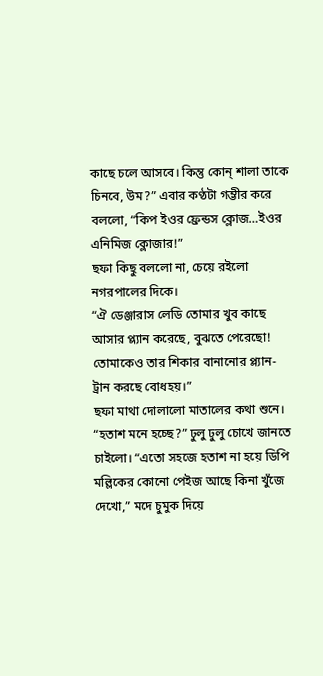কাছে চলে আসবে। কিন্তু কোন্ শালা তাকে চিনবে, উম?” এবার কণ্ঠটা গম্ভীর করে বললো, “কিপ ইওর ফ্রেন্ডস ক্লোজ…ইওর এনিমিজ ক্লোজার!”
ছফা কিছু বললো না, চেয়ে রইলো নগরপালের দিকে।
“ঐ ডেঞ্জারাস লেডি তোমার খুব কাছে আসার প্ল্যান করেছে, বুঝতে পেরেছো! তোমাকেও তার শিকার বানানোর প্ল্যান-ট্রান করছে বোধহয়।”
ছফা মাথা দোলালো মাতালের কথা শুনে।
“হতাশ মনে হচ্ছে?” ঢুলু ঢুলু চোখে জানতে চাইলো। “এতো সহজে হতাশ না হয়ে ডিপি মল্লিকের কোনো পেইজ আছে কিনা খুঁজে দেখো,” মদে চুমুক দিয়ে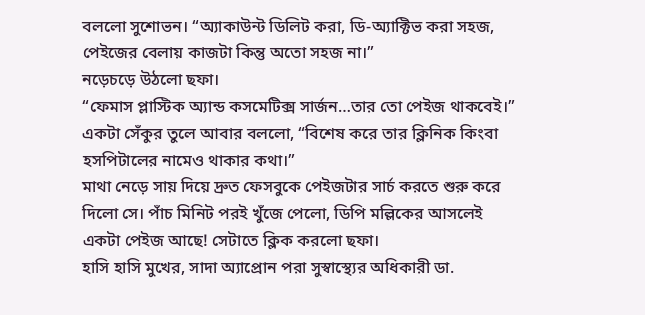বললো সুশোভন। “অ্যাকাউন্ট ডিলিট করা, ডি-অ্যাক্টিভ করা সহজ, পেইজের বেলায় কাজটা কিন্তু অতো সহজ না।”
নড়েচড়ে উঠলো ছফা।
“ফেমাস প্লাস্টিক অ্যান্ড কসমেটিক্স সার্জন…তার তো পেইজ থাকবেই।” একটা সেঁকুর তুলে আবার বললো, “বিশেষ করে তার ক্লিনিক কিংবা হসপিটালের নামেও থাকার কথা।”
মাথা নেড়ে সায় দিয়ে দ্রুত ফেসবুকে পেইজটার সার্চ করতে শুরু করে দিলো সে। পাঁচ মিনিট পরই খুঁজে পেলো, ডিপি মল্লিকের আসলেই একটা পেইজ আছে! সেটাতে ক্লিক করলো ছফা।
হাসি হাসি মুখের, সাদা অ্যাপ্রোন পরা সুস্বাস্থ্যের অধিকারী ডা.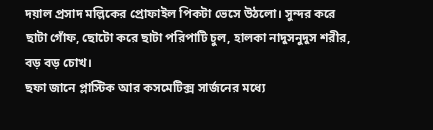দয়াল প্রসাদ মল্লিকের প্রোফাইল পিকটা ভেসে উঠলো। সুন্দর করে ছাটা গোঁফ, ছোটো করে ছাটা পরিপাটি চুল, হালকা নাদুসনুদুস শরীর, বড় বড় চোখ।
ছফা জানে প্লাস্টিক আর কসমেটিক্স সার্জনের মধ্যে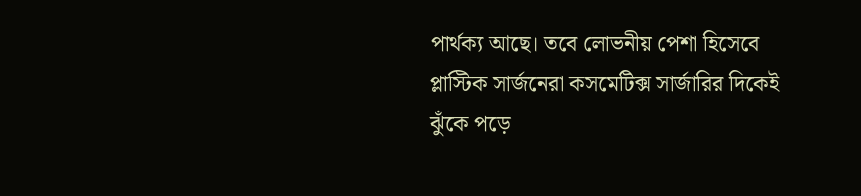পার্থক্য আছে। তবে লোভনীয় পেশা হিসেবে প্লাস্টিক সার্জনেরা কসমেটিক্স সার্জারির দিকেই ঝুঁকে পড়ে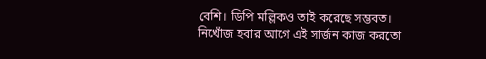বেশি। ডিপি মল্লিকও তাই করেছে সম্ভবত।
নিখোঁজ হবার আগে এই সার্জন কাজ করতো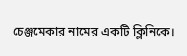চেঞ্জমেকার নামের একটি ক্লিনিকে।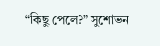“কিছু পেলে?” সুশোভন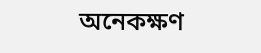অনেকক্ষণ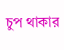চুপ থাকার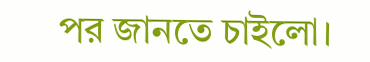পর জানতে চাইলো।